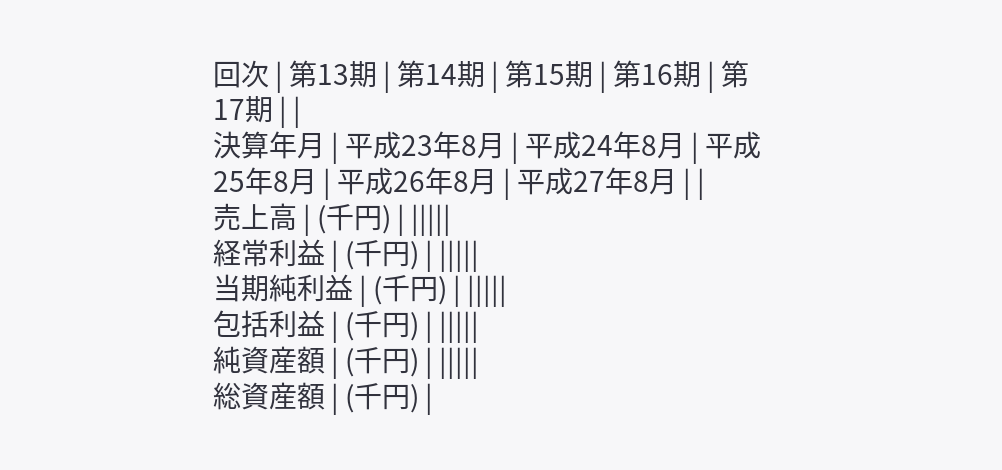回次 | 第13期 | 第14期 | 第15期 | 第16期 | 第17期 | |
決算年月 | 平成23年8月 | 平成24年8月 | 平成25年8月 | 平成26年8月 | 平成27年8月 | |
売上高 | (千円) | |||||
経常利益 | (千円) | |||||
当期純利益 | (千円) | |||||
包括利益 | (千円) | |||||
純資産額 | (千円) | |||||
総資産額 | (千円) |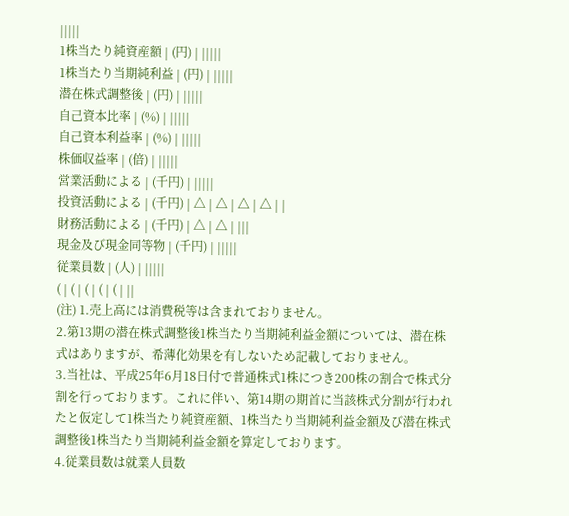|||||
1株当たり純資産額 | (円) | |||||
1株当たり当期純利益 | (円) | |||||
潜在株式調整後 | (円) | |||||
自己資本比率 | (%) | |||||
自己資本利益率 | (%) | |||||
株価収益率 | (倍) | |||||
営業活動による | (千円) | |||||
投資活動による | (千円) | △ | △ | △ | △ | |
財務活動による | (千円) | △ | △ | |||
現金及び現金同等物 | (千円) | |||||
従業員数 | (人) | |||||
( | ( | ( | ( | ( | ||
(注) 1.売上高には消費税等は含まれておりません。
2.第13期の潜在株式調整後1株当たり当期純利益金額については、潜在株式はありますが、希薄化効果を有しないため記載しておりません。
3.当社は、平成25年6月18日付で普通株式1株につき200株の割合で株式分割を行っております。これに伴い、第14期の期首に当該株式分割が行われたと仮定して1株当たり純資産額、1株当たり当期純利益金額及び潜在株式調整後1株当たり当期純利益金額を算定しております。
4.従業員数は就業人員数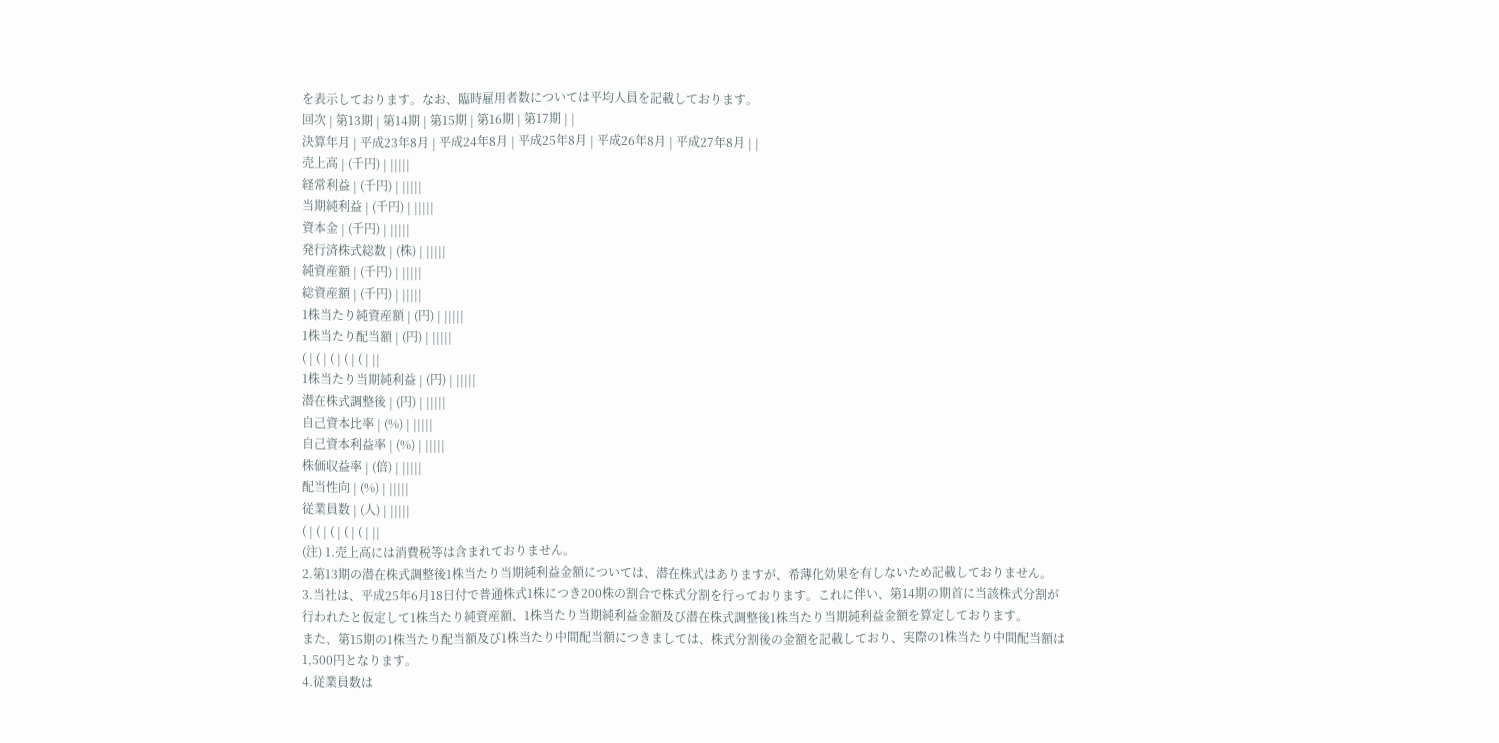を表示しております。なお、臨時雇用者数については平均人員を記載しております。
回次 | 第13期 | 第14期 | 第15期 | 第16期 | 第17期 | |
決算年月 | 平成23年8月 | 平成24年8月 | 平成25年8月 | 平成26年8月 | 平成27年8月 | |
売上高 | (千円) | |||||
経常利益 | (千円) | |||||
当期純利益 | (千円) | |||||
資本金 | (千円) | |||||
発行済株式総数 | (株) | |||||
純資産額 | (千円) | |||||
総資産額 | (千円) | |||||
1株当たり純資産額 | (円) | |||||
1株当たり配当額 | (円) | |||||
( | ( | ( | ( | ( | ||
1株当たり当期純利益 | (円) | |||||
潜在株式調整後 | (円) | |||||
自己資本比率 | (%) | |||||
自己資本利益率 | (%) | |||||
株価収益率 | (倍) | |||||
配当性向 | (%) | |||||
従業員数 | (人) | |||||
( | ( | ( | ( | ( | ||
(注) 1.売上高には消費税等は含まれておりません。
2.第13期の潜在株式調整後1株当たり当期純利益金額については、潜在株式はありますが、希薄化効果を有しないため記載しておりません。
3.当社は、平成25年6月18日付で普通株式1株につき200株の割合で株式分割を行っております。これに伴い、第14期の期首に当該株式分割が行われたと仮定して1株当たり純資産額、1株当たり当期純利益金額及び潜在株式調整後1株当たり当期純利益金額を算定しております。
また、第15期の1株当たり配当額及び1株当たり中間配当額につきましては、株式分割後の金額を記載しており、実際の1株当たり中間配当額は1,500円となります。
4.従業員数は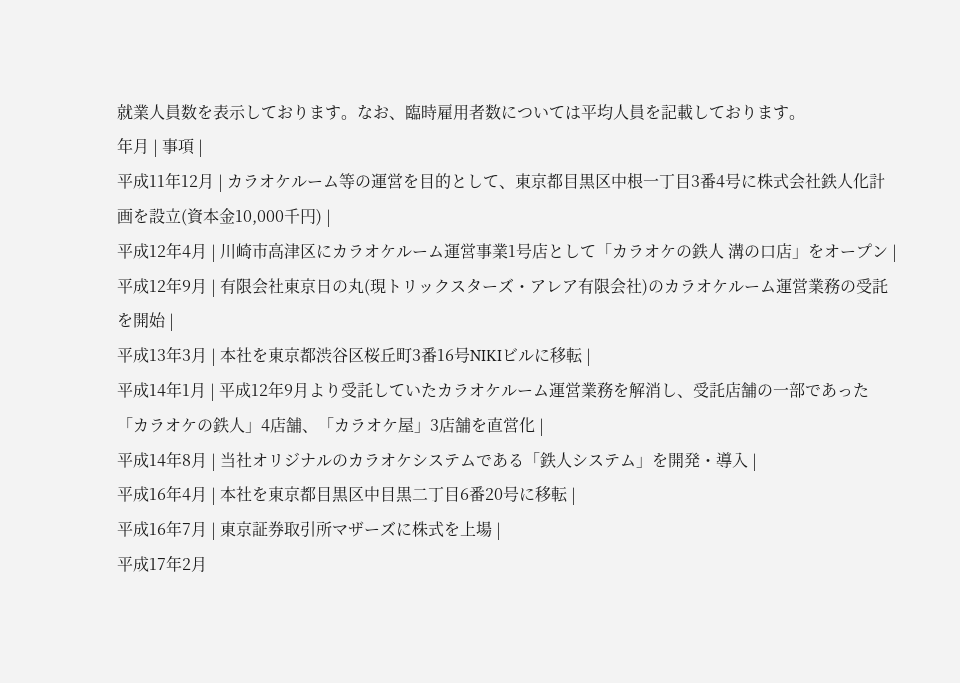就業人員数を表示しております。なお、臨時雇用者数については平均人員を記載しております。
年月 | 事項 |
平成11年12月 | カラオケルーム等の運営を目的として、東京都目黒区中根一丁目3番4号に株式会社鉄人化計画を設立(資本金10,000千円) |
平成12年4月 | 川崎市高津区にカラオケルーム運営事業1号店として「カラオケの鉄人 溝の口店」をオープン |
平成12年9月 | 有限会社東京日の丸(現トリックスターズ・アレア有限会社)のカラオケルーム運営業務の受託を開始 |
平成13年3月 | 本社を東京都渋谷区桜丘町3番16号NIKIビルに移転 |
平成14年1月 | 平成12年9月より受託していたカラオケルーム運営業務を解消し、受託店舗の一部であった「カラオケの鉄人」4店舗、「カラオケ屋」3店舗を直営化 |
平成14年8月 | 当社オリジナルのカラオケシステムである「鉄人システム」を開発・導入 |
平成16年4月 | 本社を東京都目黒区中目黒二丁目6番20号に移転 |
平成16年7月 | 東京証券取引所マザーズに株式を上場 |
平成17年2月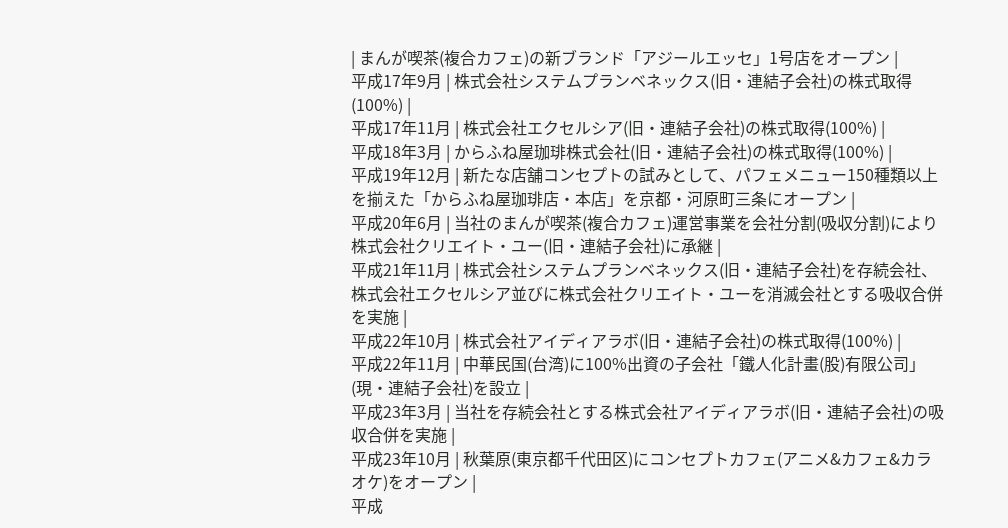| まんが喫茶(複合カフェ)の新ブランド「アジールエッセ」1号店をオープン |
平成17年9月 | 株式会社システムプランベネックス(旧・連結子会社)の株式取得(100%) |
平成17年11月 | 株式会社エクセルシア(旧・連結子会社)の株式取得(100%) |
平成18年3月 | からふね屋珈琲株式会社(旧・連結子会社)の株式取得(100%) |
平成19年12月 | 新たな店舗コンセプトの試みとして、パフェメニュー150種類以上を揃えた「からふね屋珈琲店・本店」を京都・河原町三条にオープン |
平成20年6月 | 当社のまんが喫茶(複合カフェ)運営事業を会社分割(吸収分割)により株式会社クリエイト・ユー(旧・連結子会社)に承継 |
平成21年11月 | 株式会社システムプランベネックス(旧・連結子会社)を存続会社、株式会社エクセルシア並びに株式会社クリエイト・ユーを消滅会社とする吸収合併を実施 |
平成22年10月 | 株式会社アイディアラボ(旧・連結子会社)の株式取得(100%) |
平成22年11月 | 中華民国(台湾)に100%出資の子会社「鐵人化計畫(股)有限公司」(現・連結子会社)を設立 |
平成23年3月 | 当社を存続会社とする株式会社アイディアラボ(旧・連結子会社)の吸収合併を実施 |
平成23年10月 | 秋葉原(東京都千代田区)にコンセプトカフェ(アニメ&カフェ&カラオケ)をオープン |
平成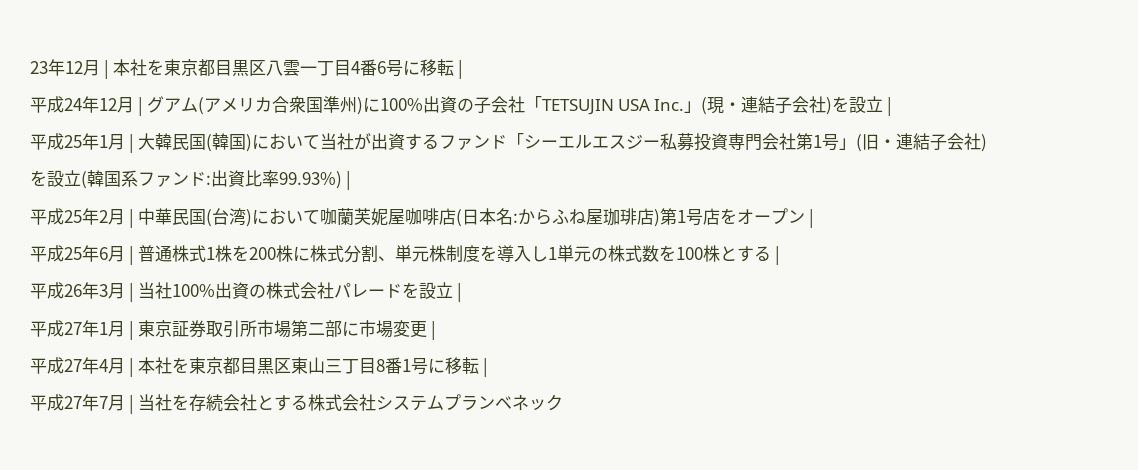23年12月 | 本社を東京都目黒区八雲一丁目4番6号に移転 |
平成24年12月 | グアム(アメリカ合衆国準州)に100%出資の子会社「TETSUJIN USA Inc.」(現・連結子会社)を設立 |
平成25年1月 | 大韓民国(韓国)において当社が出資するファンド「シーエルエスジー私募投資専門会社第1号」(旧・連結子会社)を設立(韓国系ファンド:出資比率99.93%) |
平成25年2月 | 中華民国(台湾)において咖蘭芙妮屋咖啡店(日本名:からふね屋珈琲店)第1号店をオープン |
平成25年6月 | 普通株式1株を200株に株式分割、単元株制度を導入し1単元の株式数を100株とする |
平成26年3月 | 当社100%出資の株式会社パレードを設立 |
平成27年1月 | 東京証券取引所市場第二部に市場変更 |
平成27年4月 | 本社を東京都目黒区東山三丁目8番1号に移転 |
平成27年7月 | 当社を存続会社とする株式会社システムプランベネック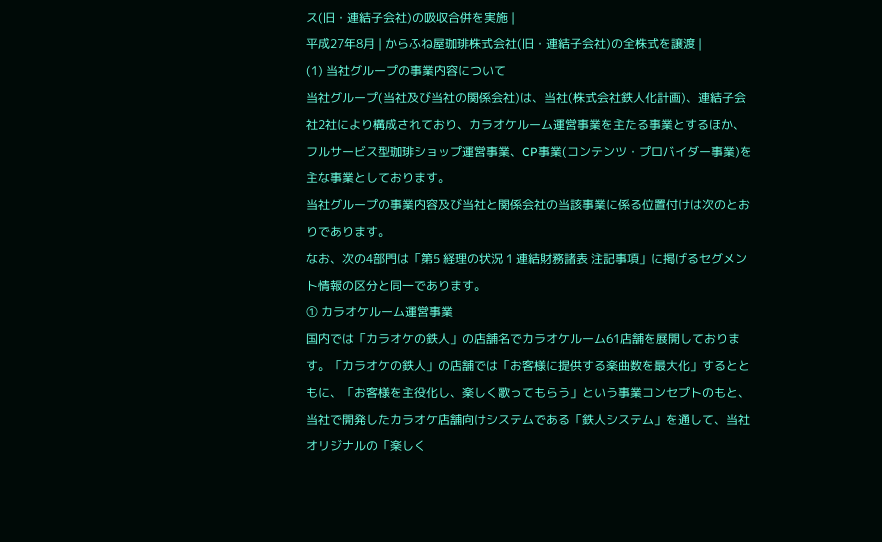ス(旧・連結子会社)の吸収合併を実施 |
平成27年8月 | からふね屋珈琲株式会社(旧・連結子会社)の全株式を譲渡 |
(1) 当社グループの事業内容について
当社グループ(当社及び当社の関係会社)は、当社(株式会社鉄人化計画)、連結子会社2社により構成されており、カラオケルーム運営事業を主たる事業とするほか、フルサービス型珈琲ショップ運営事業、CP事業(コンテンツ・プロバイダー事業)を主な事業としております。
当社グループの事業内容及び当社と関係会社の当該事業に係る位置付けは次のとおりであります。
なお、次の4部門は「第5 経理の状況 1 連結財務諸表 注記事項」に掲げるセグメント情報の区分と同一であります。
① カラオケルーム運営事業
国内では「カラオケの鉄人」の店舗名でカラオケルーム61店舗を展開しております。「カラオケの鉄人」の店舗では「お客様に提供する楽曲数を最大化」するとともに、「お客様を主役化し、楽しく歌ってもらう」という事業コンセプトのもと、当社で開発したカラオケ店舗向けシステムである「鉄人システム」を通して、当社オリジナルの「楽しく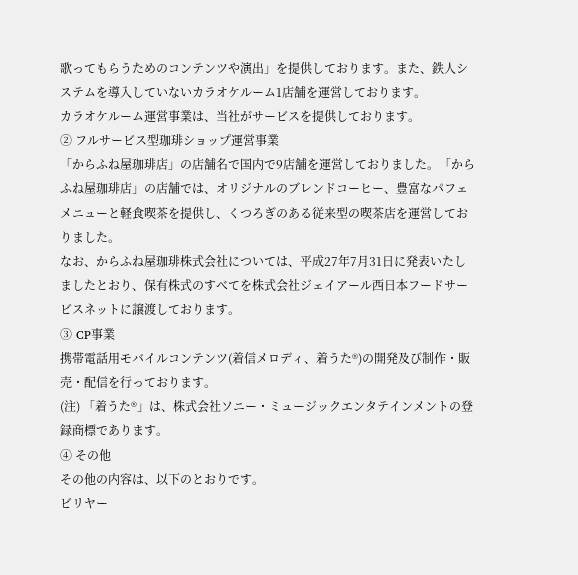歌ってもらうためのコンテンツや演出」を提供しております。また、鉄人システムを導入していないカラオケルーム1店舗を運営しております。
カラオケルーム運営事業は、当社がサービスを提供しております。
② フルサービス型珈琲ショップ運営事業
「からふね屋珈琲店」の店舗名で国内で9店舗を運営しておりました。「からふね屋珈琲店」の店舗では、オリジナルのブレンドコーヒー、豊富なパフェメニューと軽食喫茶を提供し、くつろぎのある従来型の喫茶店を運営しておりました。
なお、からふね屋珈琲株式会社については、平成27年7月31日に発表いたしましたとおり、保有株式のすべてを株式会社ジェイアール西日本フードサービスネットに譲渡しております。
③ CP事業
携帯電話用モバイルコンテンツ(着信メロディ、着うた®)の開発及び制作・販売・配信を行っております。
(注) 「着うた®」は、株式会社ソニー・ミュージックエンタテインメントの登録商標であります。
④ その他
その他の内容は、以下のとおりです。
ビリヤー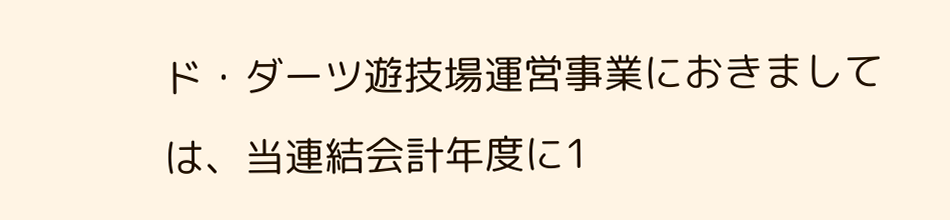ド・ダーツ遊技場運営事業におきましては、当連結会計年度に1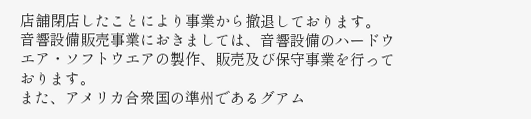店舗閉店したことにより事業から撤退しております。
音響設備販売事業におきましては、音響設備のハードウエア・ソフトウエアの製作、販売及び保守事業を行っております。
また、アメリカ合衆国の準州であるグアム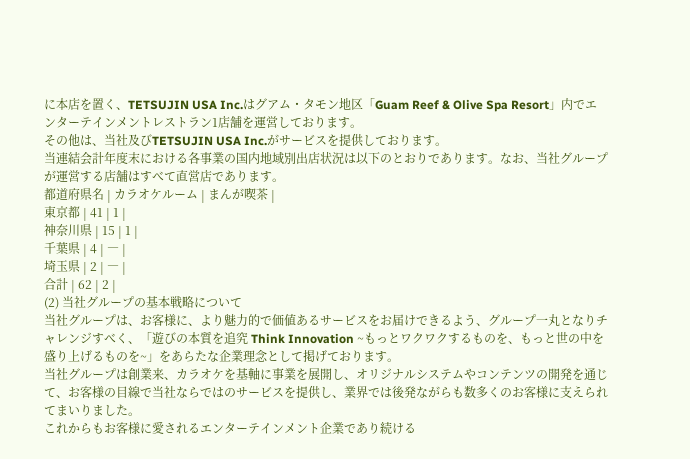に本店を置く、TETSUJIN USA Inc.はグアム・タモン地区「Guam Reef & Olive Spa Resort」内でエンターテインメントレストラン1店舗を運営しております。
その他は、当社及びTETSUJIN USA Inc.がサービスを提供しております。
当連結会計年度末における各事業の国内地域別出店状況は以下のとおりであります。なお、当社グループが運営する店舗はすべて直営店であります。
都道府県名 | カラオケルーム | まんが喫茶 |
東京都 | 41 | 1 |
神奈川県 | 15 | 1 |
千葉県 | 4 | ― |
埼玉県 | 2 | ― |
合計 | 62 | 2 |
(2) 当社グループの基本戦略について
当社グループは、お客様に、より魅力的で価値あるサービスをお届けできるよう、グループ一丸となりチャレンジすべく、「遊びの本質を追究 Think Innovation ~もっとワクワクするものを、もっと世の中を盛り上げるものを~」をあらたな企業理念として掲げております。
当社グループは創業来、カラオケを基軸に事業を展開し、オリジナルシステムやコンテンツの開発を通じて、お客様の目線で当社ならではのサービスを提供し、業界では後発ながらも数多くのお客様に支えられてまいりました。
これからもお客様に愛されるエンターテインメント企業であり続ける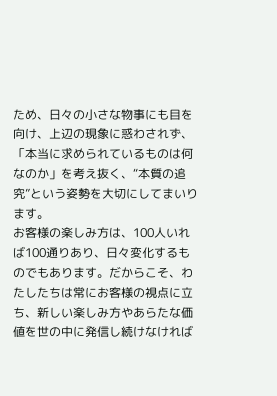ため、日々の小さな物事にも目を向け、上辺の現象に惑わされず、「本当に求められているものは何なのか」を考え抜く、“本質の追究”という姿勢を大切にしてまいります。
お客様の楽しみ方は、100人いれば100通りあり、日々変化するものでもあります。だからこそ、わたしたちは常にお客様の視点に立ち、新しい楽しみ方やあらたな価値を世の中に発信し続けなければ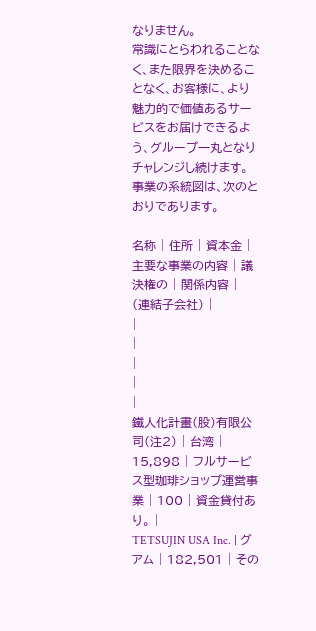なりません。
常識にとらわれることなく、また限界を決めることなく、お客様に、より魅力的で価値あるサービスをお届けできるよう、グループ一丸となりチャレンジし続けます。
事業の系統図は、次のとおりであります。

名称 | 住所 | 資本金 | 主要な事業の内容 | 議決権の | 関係内容 |
(連結子会社) |
|
|
|
|
|
鐵人化計畫(股)有限公司(注2) | 台湾 | 15,898 | フルサービス型珈琲ショップ運営事業 | 100 | 資金貸付あり。 |
TETSUJIN USA Inc. | グアム | 182,501 | その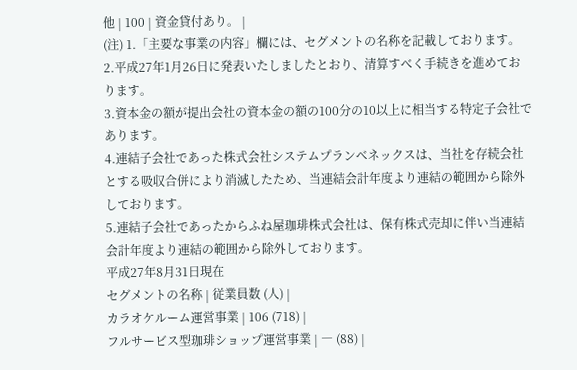他 | 100 | 資金貸付あり。 |
(注) 1.「主要な事業の内容」欄には、セグメントの名称を記載しております。
2.平成27年1月26日に発表いたしましたとおり、清算すべく手続きを進めております。
3.資本金の額が提出会社の資本金の額の100分の10以上に相当する特定子会社であります。
4.連結子会社であった株式会社システムプランベネックスは、当社を存続会社とする吸収合併により消滅したため、当連結会計年度より連結の範囲から除外しております。
5.連結子会社であったからふね屋珈琲株式会社は、保有株式売却に伴い当連結会計年度より連結の範囲から除外しております。
平成27年8月31日現在
セグメントの名称 | 従業員数 (人) |
カラオケルーム運営事業 | 106 (718) |
フルサービス型珈琲ショップ運営事業 | ― (88) |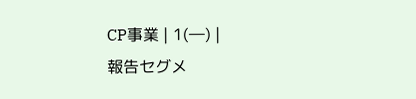CP事業 | 1(―) |
報告セグメ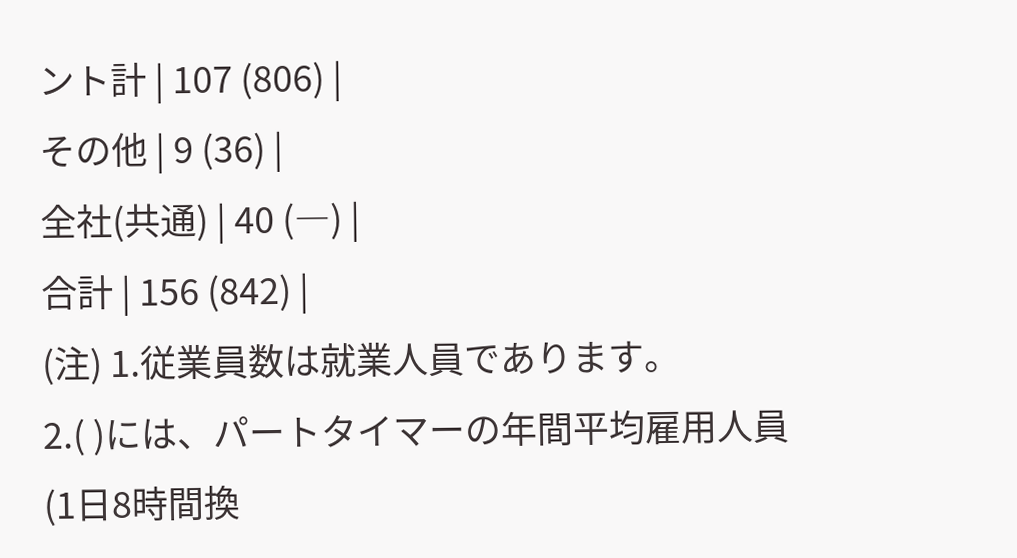ント計 | 107 (806) |
その他 | 9 (36) |
全社(共通) | 40 (―) |
合計 | 156 (842) |
(注) 1.従業員数は就業人員であります。
2.( )には、パートタイマーの年間平均雇用人員(1日8時間換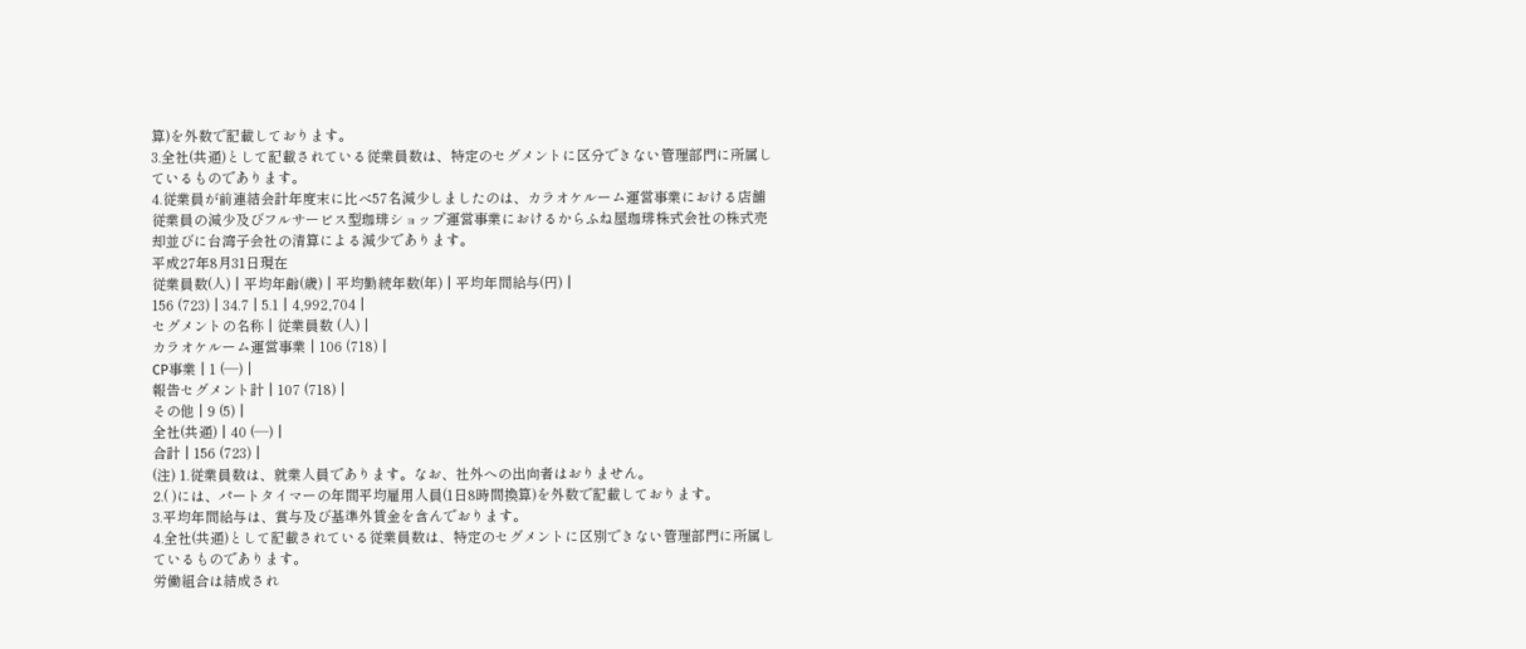算)を外数で記載しております。
3.全社(共通)として記載されている従業員数は、特定のセグメントに区分できない管理部門に所属しているものであります。
4.従業員が前連結会計年度末に比べ57名減少しましたのは、カラオケルーム運営事業における店舗従業員の減少及びフルサービス型珈琲ショップ運営事業におけるからふね屋珈琲株式会社の株式売却並びに台湾子会社の清算による減少であります。
平成27年8月31日現在
従業員数(人) | 平均年齢(歳) | 平均勤続年数(年) | 平均年間給与(円) |
156 (723) | 34.7 | 5.1 | 4,992,704 |
セグメントの名称 | 従業員数 (人) |
カラオケルーム運営事業 | 106 (718) |
CP事業 | 1 (―) |
報告セグメント計 | 107 (718) |
その他 | 9 (5) |
全社(共通) | 40 (―) |
合計 | 156 (723) |
(注) 1.従業員数は、就業人員であります。なお、社外への出向者はおりません。
2.( )には、パートタイマーの年間平均雇用人員(1日8時間換算)を外数で記載しております。
3.平均年間給与は、賞与及び基準外賃金を含んでおります。
4.全社(共通)として記載されている従業員数は、特定のセグメントに区別できない管理部門に所属しているものであります。
労働組合は結成され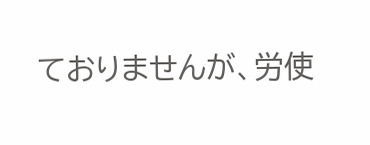ておりませんが、労使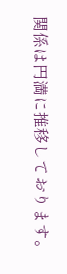関係は円満に推移しております。